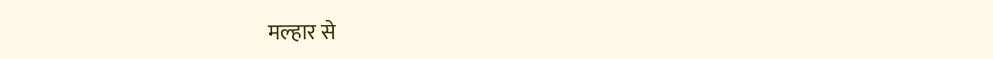मल्हार से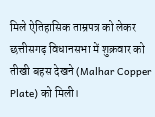मिले ऐतिहासिक ताम्रपत्र को लेकर छत्तीसगढ़ विधानसभा में शुक्रवार को तीखी बहस देखने (Malhar Copper Plate) को मिली।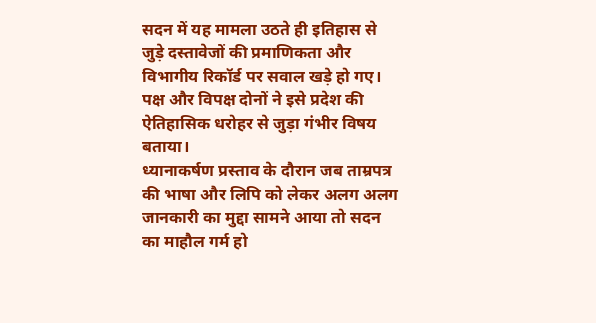सदन में यह मामला उठते ही इतिहास से जुड़े दस्तावेजों की प्रमाणिकता और विभागीय रिकॉर्ड पर सवाल खड़े हो गए। पक्ष और विपक्ष दोनों ने इसे प्रदेश की ऐतिहासिक धरोहर से जुड़ा गंभीर विषय बताया।
ध्यानाकर्षण प्रस्ताव के दौरान जब ताम्रपत्र की भाषा और लिपि को लेकर अलग अलग जानकारी का मुद्दा सामने आया तो सदन का माहौल गर्म हो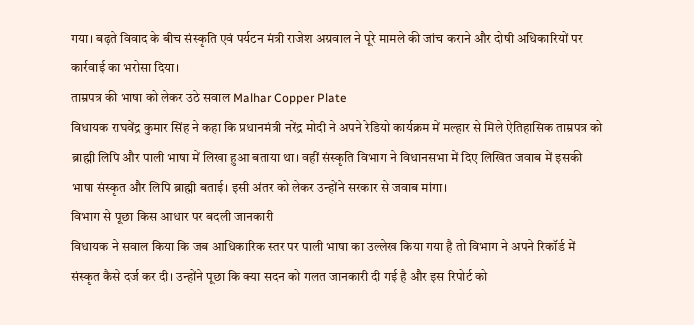गया। बढ़ते विवाद के बीच संस्कृति एवं पर्यटन मंत्री राजेश अग्रवाल ने पूरे मामले की जांच कराने और दोषी अधिकारियों पर कार्रवाई का भरोसा दिया।
ताम्रपत्र की भाषा को लेकर उठे सवाल Malhar Copper Plate
विधायक राघवेंद्र कुमार सिंह ने कहा कि प्रधानमंत्री नरेंद्र मोदी ने अपने रेडियो कार्यक्रम में मल्हार से मिले ऐतिहासिक ताम्रपत्र को ब्राह्मी लिपि और पाली भाषा में लिखा हुआ बताया था। वहीं संस्कृति विभाग ने विधानसभा में दिए लिखित जवाब में इसकी भाषा संस्कृत और लिपि ब्राह्मी बताई। इसी अंतर को लेकर उन्होंने सरकार से जवाब मांगा।
विभाग से पूछा किस आधार पर बदली जानकारी
विधायक ने सवाल किया कि जब आधिकारिक स्तर पर पाली भाषा का उल्लेख किया गया है तो विभाग ने अपने रिकॉर्ड में संस्कृत कैसे दर्ज कर दी। उन्होंने पूछा कि क्या सदन को गलत जानकारी दी गई है और इस रिपोर्ट को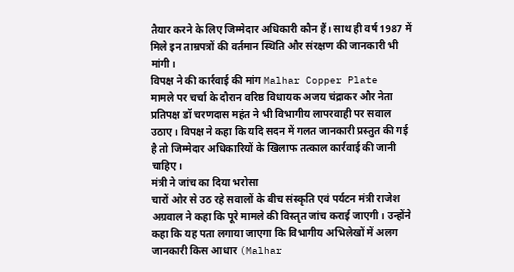तैयार करने के लिए जिम्मेदार अधिकारी कौन हैं। साथ ही वर्ष 1987 में मिले इन ताम्रपत्रों की वर्तमान स्थिति और संरक्षण की जानकारी भी मांगी।
विपक्ष ने की कार्रवाई की मांग Malhar Copper Plate
मामले पर चर्चा के दौरान वरिष्ठ विधायक अजय चंद्राकर और नेता प्रतिपक्ष डॉ चरणदास महंत ने भी विभागीय लापरवाही पर सवाल उठाए। विपक्ष ने कहा कि यदि सदन में गलत जानकारी प्रस्तुत की गई है तो जिम्मेदार अधिकारियों के खिलाफ तत्काल कार्रवाई की जानी चाहिए।
मंत्री ने जांच का दिया भरोसा
चारों ओर से उठ रहे सवालों के बीच संस्कृति एवं पर्यटन मंत्री राजेश अग्रवाल ने कहा कि पूरे मामले की विस्तृत जांच कराई जाएगी। उन्होंने कहा कि यह पता लगाया जाएगा कि विभागीय अभिलेखों में अलग जानकारी किस आधार (Malhar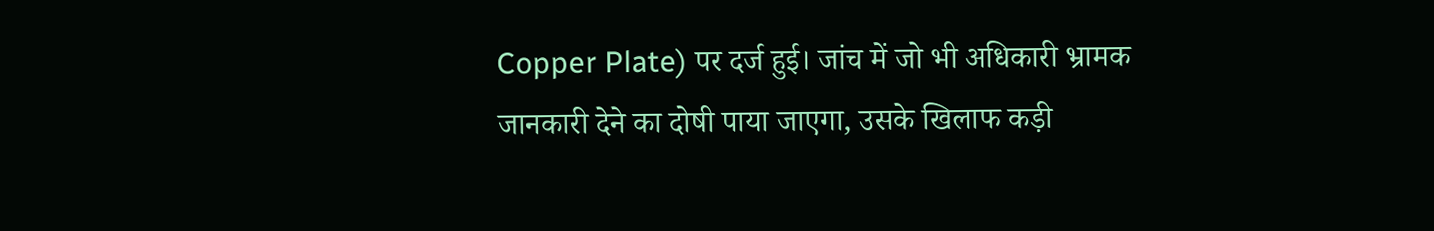Copper Plate) पर दर्ज हुई। जांच में जो भी अधिकारी भ्रामक जानकारी देने का दोषी पाया जाएगा, उसके खिलाफ कड़ी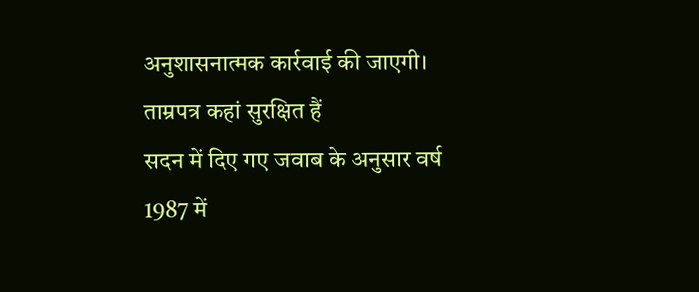अनुशासनात्मक कार्रवाई की जाएगी।
ताम्रपत्र कहां सुरक्षित हैं
सदन में दिए गए जवाब के अनुसार वर्ष 1987 में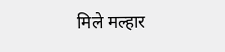मिले मल्हार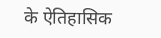के ऐतिहासिक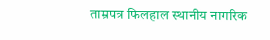ताम्रपत्र फिलहाल स्थानीय नागरिक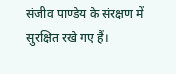संजीव पाण्डेय के संरक्षण में सुरक्षित रखे गए हैं।